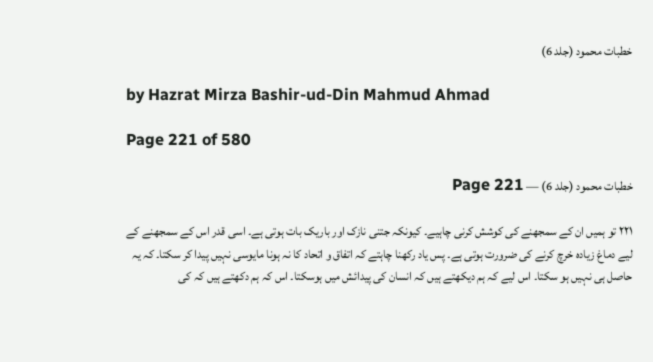خطبات محمود (جلد 6)

by Hazrat Mirza Bashir-ud-Din Mahmud Ahmad

Page 221 of 580

خطبات محمود (جلد 6) — Page 221

۲۲۱ تو ہمیں ان کے سمجھنے کی کوشش کرنی چاہیے۔ کیونکہ جتنی نازک اور باریک بات ہوتی ہے۔ اسی قدر اس کے سمجھنے کے لیے دماغ زیادہ خرچ کرنے کی ضرورت ہوتی ہے۔ پس یاد رکھنا چاہتے کہ اتفاق و اتحاد کا نہ ہونا مایوسی نہیں پیدا کر سکتا۔ کہ یہ حاصل ہی نہیں ہو سکتا۔ اس لیے کہ ہم دیکھتے ہیں کہ انسان کی پیدائش میں ہوسکتا۔ اس کہ ہم دکھتے ہیں کہ کی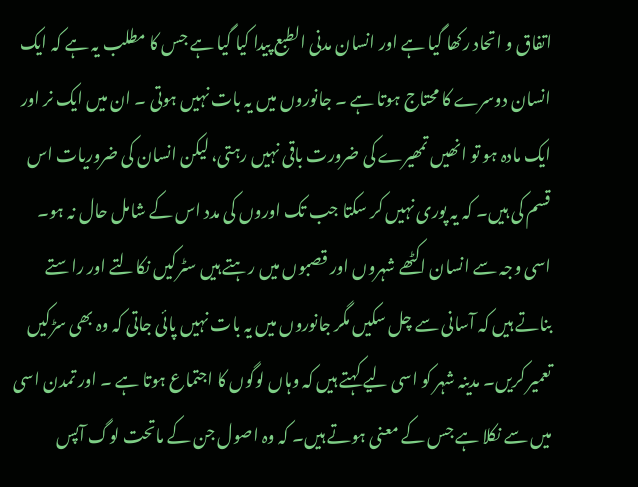اتفاق و اتحاد رکھا گیا ہے اور انسان مدنی الطبع پیدا کیا گیا ہے جس کا مطلب یہ ہے کہ ایک انسان دوسرے کا محتاج ہوتا ہے ۔ جانوروں میں یہ بات نہیں ہوتی ۔ ان میں ایک نر اور ایک مادہ ہو تو انھیں تمھیرے کی ضرورت باقی نہیں رہتی، لیکن انسان کی ضروریات اس قسم کی ہیں۔ کہ یہ پوری نہیں کر سکتا جب تک اوروں کی مدد اس کے شامل حال نہ ہو۔ اسی وجہ سے انسان اکٹھے شہروں اور قصبوں میں رہتے ہیں سٹرکیں نکالتے اور راستے بناتے ہیں کہ آسانی سے چل سکیں مگر جانوروں میں یہ بات نہیں پائی جاتی کہ وہ بھی سڑکیں تعمیر کریں۔ مدینہ شہر کو اسی لیے کہتے ہیں کہ وہاں لوگوں کا اجتماع ہوتا ہے ۔ اور تمدن اسی میں سے نکلا ہے جس کے معنی ہوتے ہیں۔ کہ وہ اصول جن کے ماتحت لوگ آپس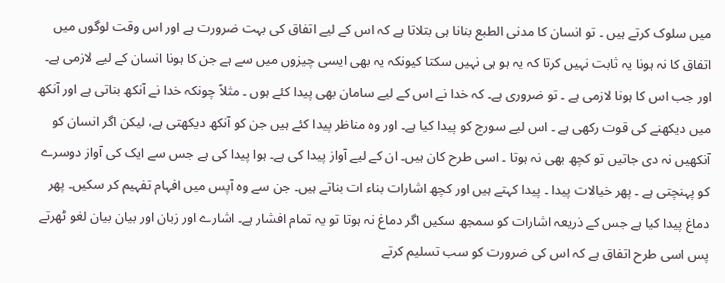میں سلوک کرتے ہیں ۔ تو انسان کا مدنی الطبع بنانا ہی بتلاتا ہے کہ اس کے لیے اتفاق کی بہت ضرورت ہے اور اس وقت لوگوں میں اتفاق کا نہ ہونا یہ ثابت نہیں کرتا کہ یہ ہو ہی نہیں سکتا کیونکہ یہ بھی ایسی چیزوں میں سے ہے جن کا ہونا انسان کے لیے لازمی ہے۔ اور جب اس کا ہونا لازمی ہے ۔ تو ضروری ہے۔ کہ خدا نے اس کے لیے سامان بھی پیدا کئے ہوں ۔ مثلاً چونکہ خدا نے آنکھ بناتی ہے اور آنکھ میں دیکھنے کی قوت رکھی ہے ۔ اس لیے سورج کو پیدا کیا ہے۔ اور وہ مناظر پیدا کئے ہیں جن کو آنکھ دیکھتی ہے، لیکن اگر انسان کو آنکھیں نہ دی جاتیں تو کچھ بھی نہ ہوتا ۔ اسی طرح کان ہیں۔ ان کے لیے آواز پیدا کی ہے۔ ہوا پیدا کی ہے جس سے ایک کی آواز دوسرے کو پہنچتی ہے ۔ پھر خیالات پیدا ۔ پیدا کہتے ہیں اور کچھ اشارات بناء ات بناتے ہیں۔ جن سے وہ آپس میں افہام تفہیم کر سکیں۔ پھر دماغ پیدا کیا ہے جس کے ذریعہ اشارات کو سمجھ سکیں اگر دماغ نہ ہوتا تو یہ تمام افشار ہے۔ اشارے اور زبان اور بیان بیان لغو ٹھرتے پس اسی طرح اتفاق ہے کہ اس کی ضرورت کو سب تسلیم کرتے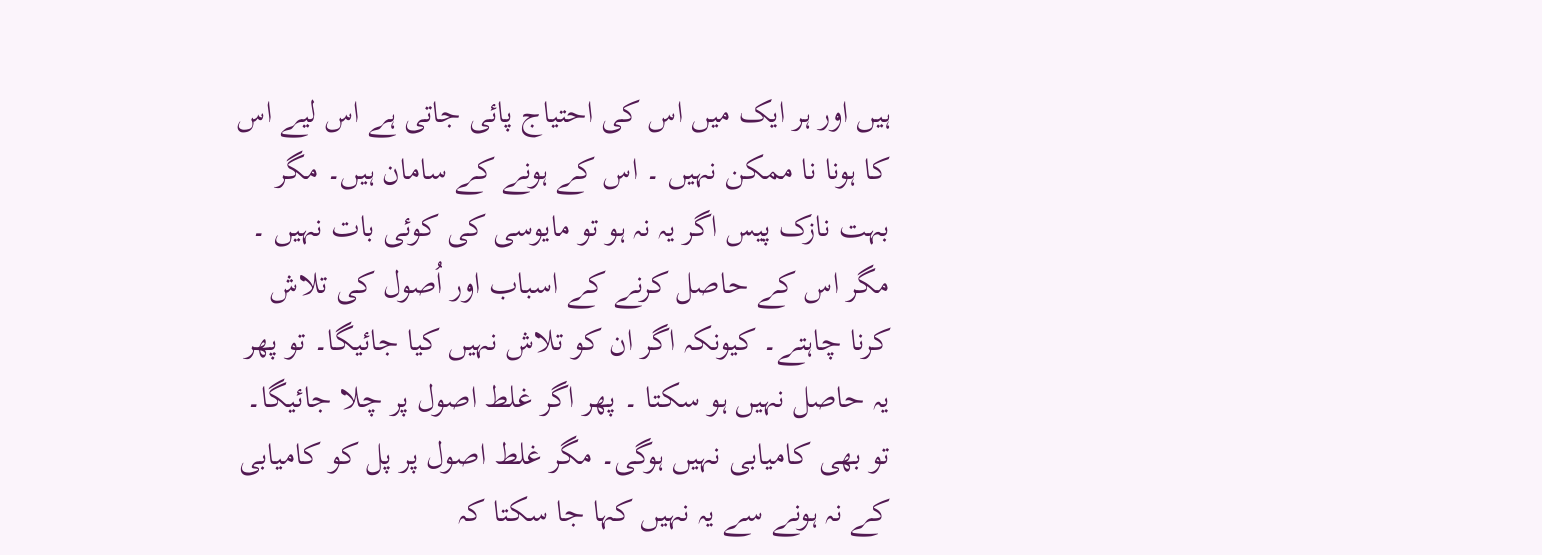ہیں اور ہر ایک میں اس کی احتیاج پائی جاتی ہے اس لیے اس کا ہونا نا ممکن نہیں ۔ اس کے ہونے کے سامان ہیں۔ مگر بہت نازک پیس اگر یہ نہ ہو تو مایوسی کی کوئی بات نہیں ۔ مگر اس کے حاصل کرنے کے اسباب اور اُصول کی تلاش کرنا چاہتے۔ کیونکہ اگر ان کو تلاش نہیں کیا جائیگا۔ تو پھر یہ حاصل نہیں ہو سکتا ۔ پھر اگر غلط اصول پر چلا جائیگا۔ تو بھی کامیابی نہیں ہوگی۔ مگر غلط اصول پر پل کو کامیابی کے نہ ہونے سے یہ نہیں کہا جا سکتا کہ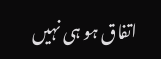اتفاق ہو ہی نہیں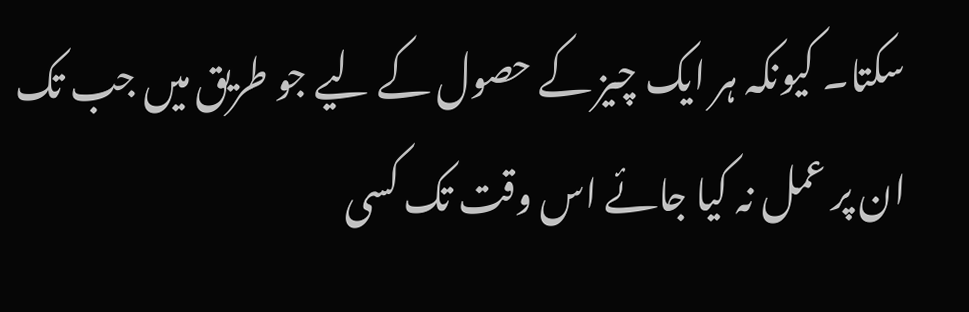سکتا۔ کیونکہ ہر ایک چیز کے حصول کے لیے جو طریق میں جب تک ان پر عمل نہ کیا جائے اس وقت تک کسی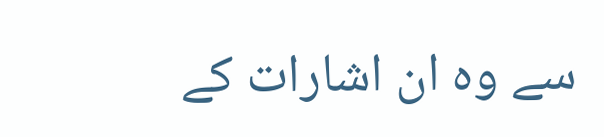سے وہ ان اشارات کے